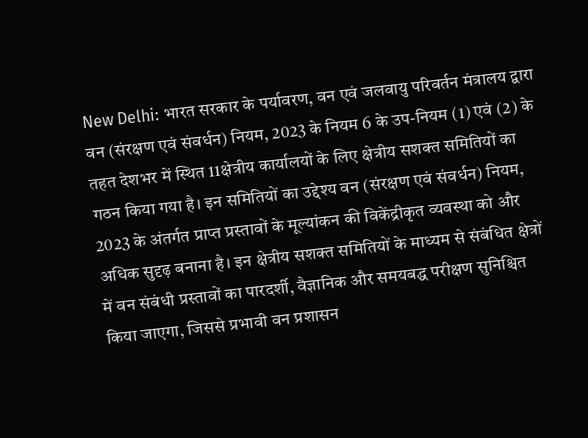New Delhi: भारत सरकार के पर्यावरण, वन एवं जलवायु परिवर्तन मंत्रालय द्वारा वन (संरक्षण एवं संवर्धन) नियम, 2023 के नियम 6 के उप-नियम (1) एवं (2) के तहत देशभर में स्थित 11क्षेत्रीय कार्यालयों के लिए क्षेत्रीय सशक्त समितियों का गठन किया गया है। इन समितियों का उद्देश्य वन (संरक्षण एवं संवर्धन) नियम, 2023 के अंतर्गत प्राप्त प्रस्तावों के मूल्यांकन की विकेंद्रीकृत व्यवस्था को और अधिक सुदृढ़ बनाना है। इन क्षेत्रीय सशक्त समितियों के माध्यम से संबंधित क्षेत्रों में वन संबंधी प्रस्तावों का पारदर्शी, वैज्ञानिक और समयबद्ध परीक्षण सुनिश्चित किया जाएगा, जिससे प्रभावी वन प्रशासन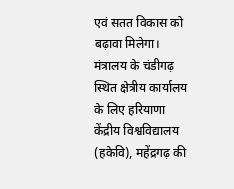एवं सतत विकास को बढ़ावा मिलेगा।
मंत्रालय के चंडीगढ़ स्थित क्षेत्रीय कार्यालय के लिए हरियाणा केंद्रीय विश्वविद्यालय (हकेवि), महेंद्रगढ़ की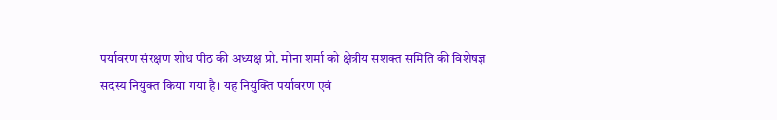पर्यावरण संरक्षण शोध पीठ की अध्यक्ष प्रो. मोना शर्मा को क्षेत्रीय सशक्त समिति की विशेषज्ञ सदस्य नियुक्त किया गया है। यह नियुक्ति पर्यावरण एवं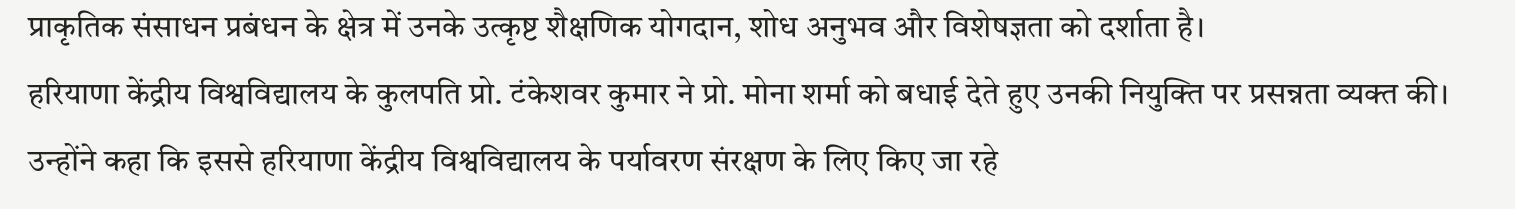प्राकृतिक संसाधन प्रबंधन के क्षेत्र में उनके उत्कृष्ट शैक्षणिक योगदान, शोध अनुभव और विशेषज्ञता को दर्शाता है।
हरियाणा केंद्रीय विश्वविद्यालय के कुलपति प्रो. टंकेशवर कुमार ने प्रो. मोना शर्मा को बधाई देते हुए उनकी नियुक्ति पर प्रसन्नता व्यक्त की। उन्होंने कहा कि इससे हरियाणा केंद्रीय विश्वविद्यालय के पर्यावरण संरक्षण के लिए किए जा रहे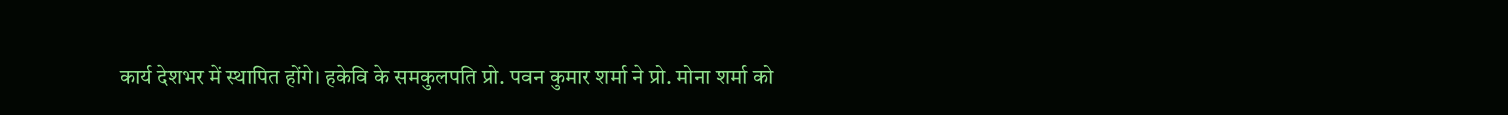कार्य देशभर में स्थापित होंगे। हकेवि के समकुलपति प्रो. पवन कुमार शर्मा ने प्रो. मोना शर्मा को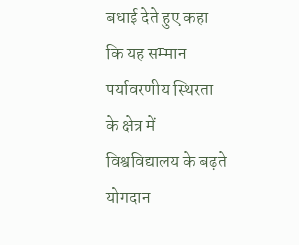बधाई देते हुए कहा कि यह सम्मान पर्यावरणीय स्थिरता के क्षेत्र में विश्वविद्यालय के बढ़ते योगदान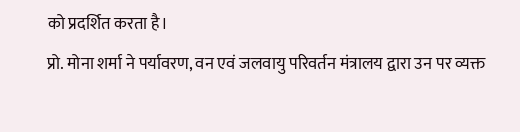को प्रदर्शित करता है।
प्रो. मोना शर्मा ने पर्यावरण, वन एवं जलवायु परिवर्तन मंत्रालय द्वारा उन पर व्यक्त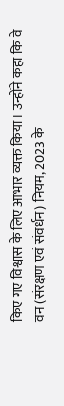किए गए विश्वास के लिए आभार व्यक्त किया। उन्होंने कहा कि वे वन (संरक्षण एवं संवर्धन) नियम, 2023 के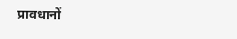प्रावधानों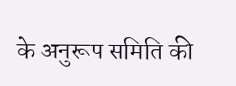के अनुरूप समिति की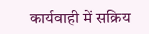कार्यवाही में सक्रिय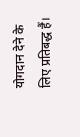योगदान देने के लिए प्रतिबद्ध हैं।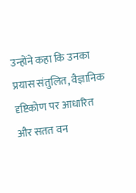उन्होंने कहा कि उनका प्रयास संतुलित, वैज्ञानिक दृष्टिकोण पर आधारित और सतत वन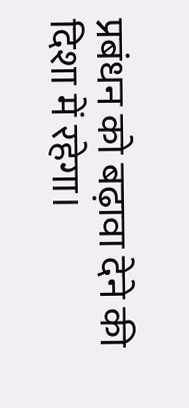प्रबंधन को बढ़ावा देने की दिशा में रहेगा।